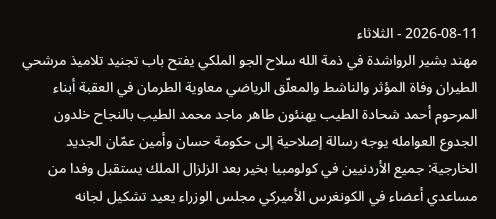2026-08-11 - الثلاثاء
مهند بشير الرواشدة في ذمة الله سلاح الجو الملكي يفتح باب تجنيد تلاميذ مرشحي الطيران وفاة المؤثر والناشط والمعلّق الرياضي معاوية الطرمان في العقبة أبناء المرحوم أحمد شحادة الطيب يهنئون طاهر ماجد محمد الطيب بالنجاح خلدون الجدوع العوامله يوجه رسالة إصلاحية إلى حكومة حسان وأمين عمّان الجديد الخارجية: جميع الأردنيين في كولومبيا بخير بعد الزلزال الملك يستقبل وفدا من مساعدي أعضاء في الكونغرس الأميركي مجلس الوزراء يعيد تشكيل لجانه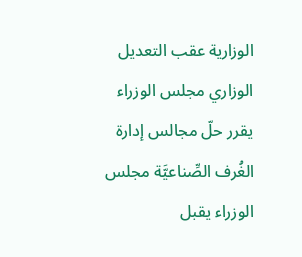الوزارية عقب التعديل الوزاري مجلس الوزراء يقرر حلّ مجالس إدارة الغُرف الصِّناعيَّة مجلس الوزراء يقبل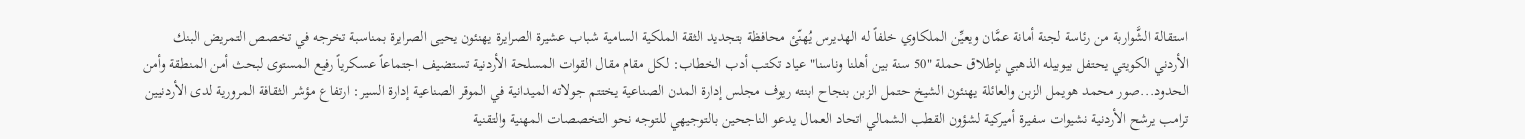استقالة الشَّواربة من رئاسة لجنة أمانة عمَّان ويعيِّن الملكاوي خلفاً له الهديرس يُهنّئ محافظة بتجديد الثقة الملكية السامية شباب عشيرة الصرايرة يهنئون يحيى الصرايرة بمناسبة تخرجه في تخصص التمريض البنك الأردني الكويتي يحتفل بيوبيله الذهبي بإطلاق حملة "50 سنة بين أهلنا وناسنا" عياد تكتب أدب الخطاب: لكل مقام مقال القوات المسلحة الأردنية تستضيف اجتماعاً عسكرياً رفيع المستوى لبحث أمن المنطقة وأمن الحدود...صور محمد هويمل الزبن والعائلة يهنئون الشيخ حتمل الزبن بنجاح ابنته ريوف مجلس إدارة المدن الصناعية يختتم جولاته الميدانية في الموقر الصناعية إدارة السير: ارتفاع مؤشر الثقافة المرورية لدى الأردنيين ترامب يرشح الأردنية نشيوات سفيرة أميركية لشؤون القطب الشمالي اتحاد العمال يدعو الناجحين بالتوجيهي للتوجه نحو التخصصات المهنية والتقنية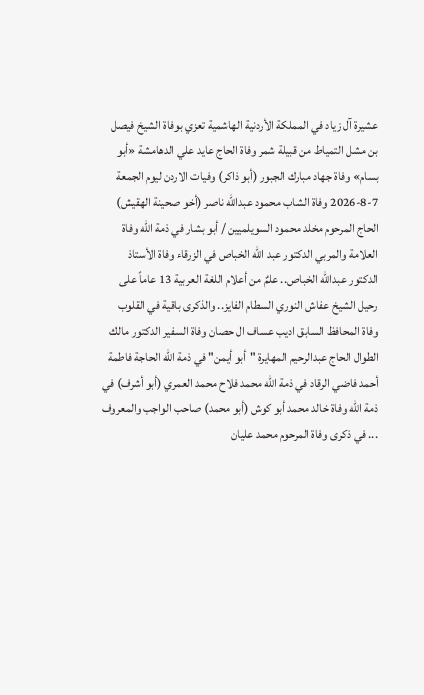عشيرة آل زياد في المملكة الأردنية الهاشمية تعزي بوفاة الشيخ فيصل بن مشل التمياط من قبيلة شمر وفاة الحاج عايد علي الدهامشة «أبو بسام» وفاة جهاد مبارك الجبور (أبو ذاكر) وفيات الاردن ليوم الجمعة 7-8-2026 وفاة الشاب محمود عبدالله ناصر (أخو صحينة الهقيش) الحاج المرحوم مخلد محمود السويلميين / أبو بشار في ذمة الله وفاة العلامة والمربي الدكتور عبد الله الخباص في الزرقاء وفاة الأستاذ الدكتور عبدالله الخباص.. علمٌ من أعلام اللغة العربية 13 عاماً على رحيل الشيخ عفاش النوري السطام الفايز.. والذكرى باقية في القلوب وفاة المحافظ السابق اديب عساف ال حصان وفاة السفير الدكتور مالك الطوال الحاج عبدالرحيم المهايرة "أبو أيمن" في ذمة الله الحاجة فاطمة أحمد فاضي الرقاد في ذمة الله محمد فلاح محمد العمري (أبو أشرف) في ذمة الله وفاة خالد محمد أبو كوش (أبو محمد) صاحب الواجب والمعروف ... في ذكرى وفاة المرحوم محمد عليان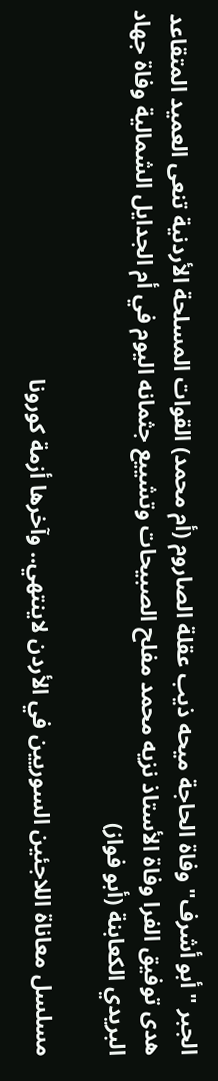الجبر "أبو أشرف" وفاة الحاجة ميحه ذيب عقلة الصاروم (أم محمد) القوات المسلحة الأردنية تنعى العميد المتقاعد هدى توفيق الفرا وفاة الأستاذ نزيه محمد مفلح الصبيحات وتشييع جثمانه اليوم في أم الجدايل الشمالية وفاة جهاد البريدي الكعابنة (أبو فواز)

مسلسل معاناة اللاجئين السوريين في الأردن لاينتهي.. وآخرها أزمة كورونا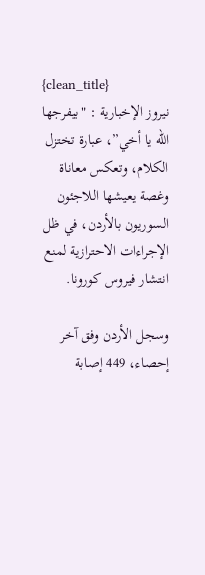{clean_title}
نيروز الإخبارية : "بيفرجها الله يا أخي”، عبارة تختزل الكلام، وتعكس معاناة وغصة يعيشها اللاجئون السوريون بالأردن، في ظل الإجراءات الاحترازية لمنع انتشار فيروس كورونا.

وسجل الأردن وفق آخر إحصاء، 449 إصابة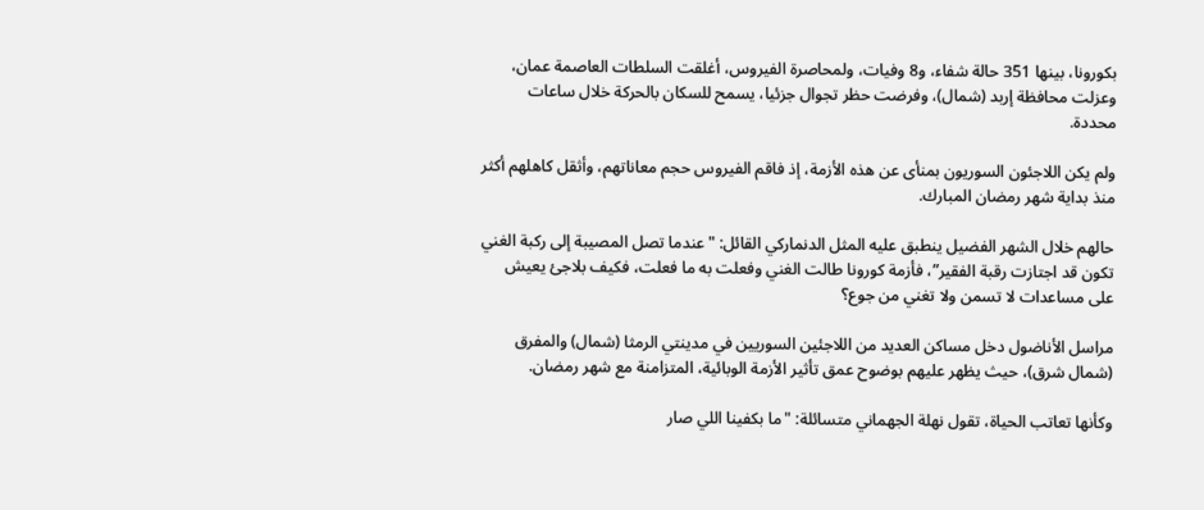بكورونا، بينها 351 حالة شفاء، و8 وفيات، ولمحاصرة الفيروس، أغلقت السلطات العاصمة عمان، وعزلت محافظة إربد (شمال)، وفرضت حظر تجوال جزئيا، يسمح للسكان بالحركة خلال ساعات محددة.

ولم يكن اللاجئون السوريون بمنأى عن هذه الأزمة، إذ فاقم الفيروس حجم معاناتهم، وأثقل كاهلهم أكثر منذ بداية شهر رمضان المبارك.

حالهم خلال الشهر الفضيل ينطبق عليه المثل الدنماركي القائل: "عندما تصل المصيبة إلى ركبة الغني تكون قد اجتازت رقبة الفقير”، فأزمة كورونا طالت الغني وفعلت به ما فعلت، فكيف بلاجئ يعيش على مساعدات لا تسمن ولا تغني من جوع؟

مراسل الأناضول دخل مساكن العديد من اللاجئين السوريين في مدينتي الرمثا (شمال) والمفرق (شمال شرق)، حيث يظهر عليهم بوضوح عمق تأثير الأزمة الوبائية، المتزامنة مع شهر رمضان.

وكأنها تعاتب الحياة، تقول نهلة الجهماني متسائلة: "ما بكفينا اللي صار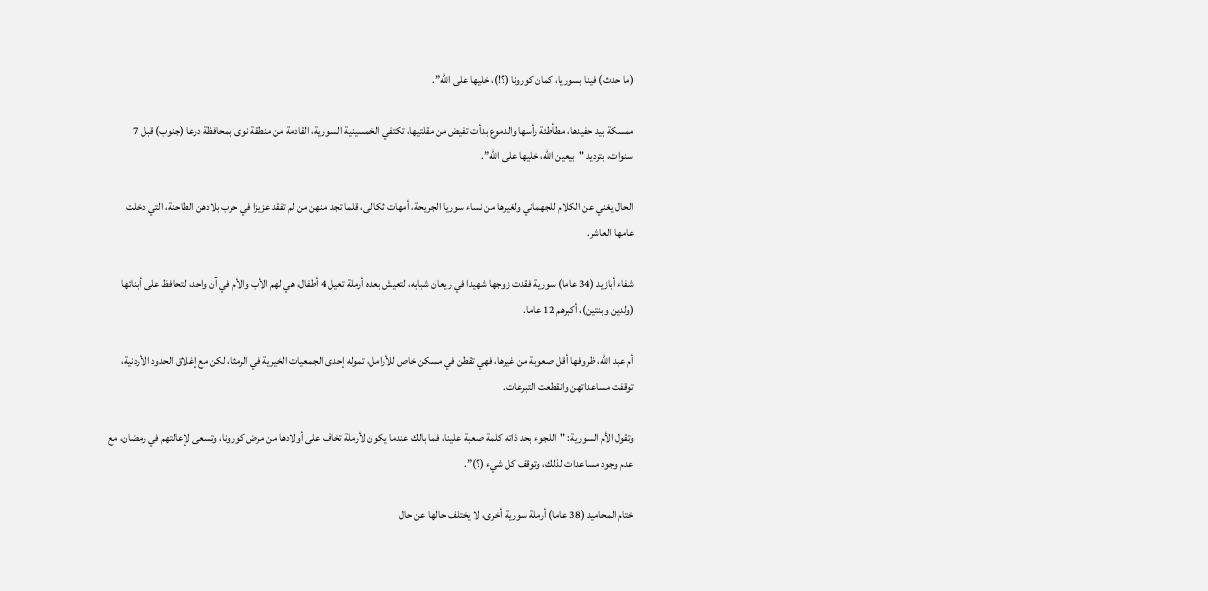(ما حدث) فينا بسوريا، كمان كورونا (؟!)، خليها على الله”.

ممسكة بيد حفيدها، مطأطئة رأسها والدموع بدأت تفيض من مقلتيها، تكتفي الخمسينية السورية، القادمة من منطقة نوى بمحافظة درعا (جنوب) قبل 7 سنوات، بترديد "بيعين الله، خليها على الله”.

الحال يغني عن الكلام للجهماني ولغيرها من نساء سوريا الجريحة، أمهات ثكالى، قلما تجد منهن من لم تفقد عزيزا في حرب بلادهن الطاحنة، التي دخلت عامها العاشر.

شفاء أبازيد (34 عاما) سورية فقدت زوجها شهيدا في ريعان شبابه، لتعيش بعده أرملة تعيل 4 أطفال، هي لهم الأب والأم في آن واحد، لتحافظ على أبنائها (ولدين وبنتين)، أكبرهم 12 عاما.

أم عبد الله، ظروفها أقل صعوبة من غيرها، فهي تقطن في مسكن خاص للأرامل، تموله إحدى الجمعيات الخيرية في الرمثا، لكن مع إغلاق الحدود الأردنية، توقفت مساعداتهن وانقطعت التبرعات.

وتقول الأم السورية: "اللجوء بحد ذاته كلمة صعبة علينا، فما بالك عندما يكون لأرملة تخاف على أولادها من مرض كورونا، وتسعى لإعالتهم في رمضان، مع عدم وجود مساعدات لذلك، وتوقف كل شيء (؟)”.

ختام المحاميد (38 عاما) أرملة سورية أخرى، لا يختلف حالها عن حال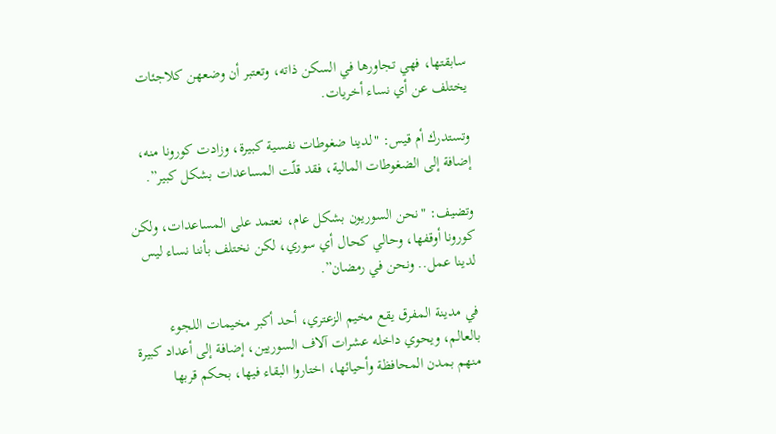سابقتها، فهي تجاورها في السكن ذاته، وتعتبر أن وضعهن كلاجئات يختلف عن أي نساء أخريات.

وتستدرك أم قيس: "لدينا ضغوطات نفسية كبيرة، وزادت كورونا منه، إضافة إلى الضغوطات المالية، فقد قلّت المساعدات بشكل كبير”.

وتضيف: "نحن السوريون بشكل عام، نعتمد على المساعدات، ولكن كورونا أوقفها، وحالي كحال أي سوري، لكن نختلف بأننا نساء ليس لدينا عمل.. ونحن في رمضان”.

في مدينة المفرق يقع مخيم الزعتري، أحد أكبر مخيمات اللجوء بالعالم، ويحوي داخله عشرات آلاف السوريين، إضافة إلى أعداد كبيرة منهم بمدن المحافظة وأحيائها، اختاروا البقاء فيها، بحكم قربها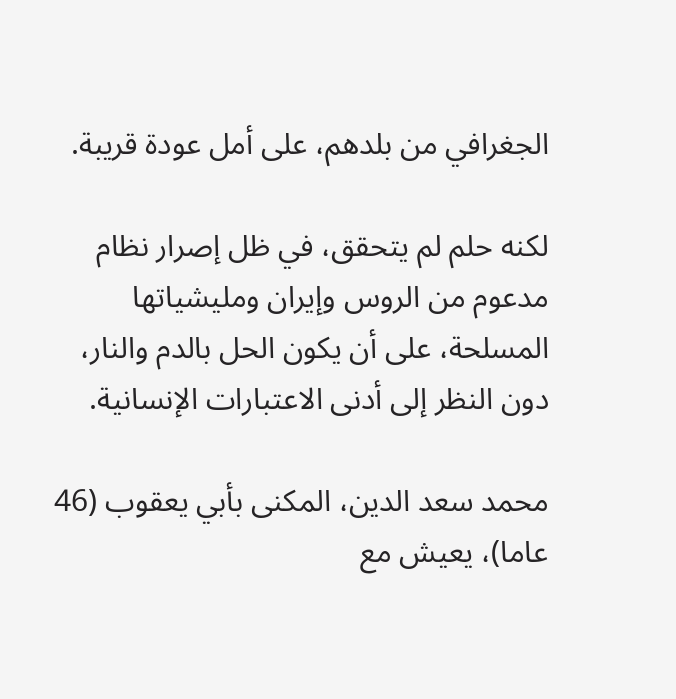الجغرافي من بلدهم، على أمل عودة قريبة.

لكنه حلم لم يتحقق، في ظل إصرار نظام مدعوم من الروس وإيران ومليشياتها المسلحة، على أن يكون الحل بالدم والنار، دون النظر إلى أدنى الاعتبارات الإنسانية.

محمد سعد الدين، المكنى بأبي يعقوب (46 عاما)، يعيش مع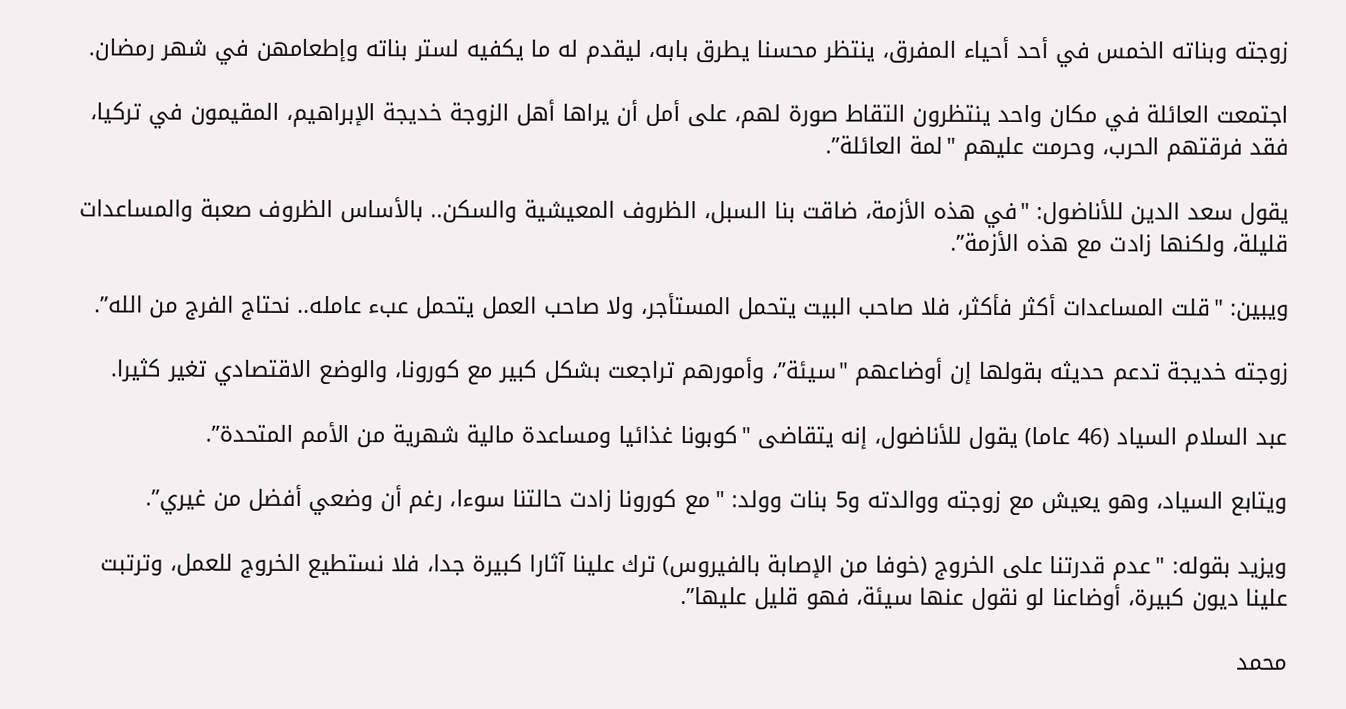زوجته وبناته الخمس في أحد أحياء المفرق، ينتظر محسنا يطرق بابه، ليقدم له ما يكفيه لستر بناته وإطعامهن في شهر رمضان.

اجتمعت العائلة في مكان واحد ينتظرون التقاط صورة لهم، على أمل أن يراها أهل الزوجة خديجة الإبراهيم، المقيمون في تركيا، فقد فرقتهم الحرب، وحرمت عليهم "لمة العائلة”.

يقول سعد الدين للأناضول: "في هذه الأزمة، ضاقت بنا السبل، الظروف المعيشية والسكن.. بالأساس الظروف صعبة والمساعدات قليلة، ولكنها زادت مع هذه الأزمة”.

ويبين: "قلت المساعدات أكثر فأكثر، فلا صاحب البيت يتحمل المستأجر، ولا صاحب العمل يتحمل عبء عامله.. نحتاج الفرج من الله”.

زوجته خديجة تدعم حديثه بقولها إن أوضاعهم "سيئة”، وأمورهم تراجعت بشكل كبير مع كورونا، والوضع الاقتصادي تغير كثيرا.

عبد السلام السياد (46 عاما) يقول للأناضول، إنه يتقاضى "كوبونا غذائيا ومساعدة مالية شهرية من الأمم المتحدة”.

ويتابع السياد، وهو يعيش مع زوجته ووالدته و5 بنات وولد: "مع كورونا زادت حالتنا سوءا، رغم أن وضعي أفضل من غيري”.

ويزيد بقوله: "عدم قدرتنا على الخروج (خوفا من الإصابة بالفيروس) ترك علينا آثارا كبيرة جدا، فلا نستطيع الخروج للعمل، وترتبت علينا ديون كبيرة، أوضاعنا لو نقول عنها سيئة، فهو قليل عليها”.

محمد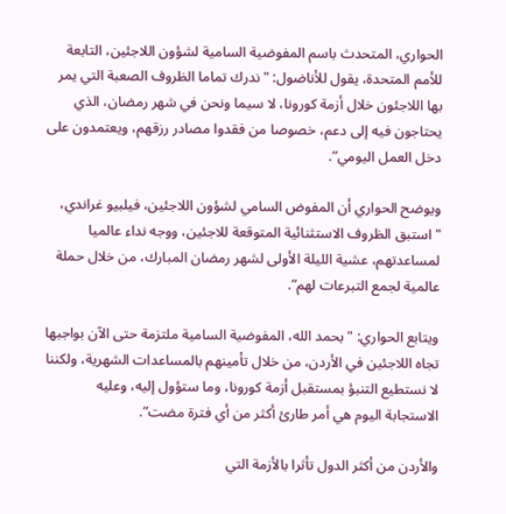الحواري، المتحدث باسم المفوضية السامية لشؤون اللاجئين، التابعة للأمم المتحدة، يقول للأناضول: "ندرك تماما الظروف الصعبة التي يمر بها اللاجئون خلال أزمة كورونا، لا سيما ونحن في شهر رمضان، الذي يحتاجون فيه إلى دعم، خصوصا من فقدوا مصادر رزقهم، ويعتمدون على دخل العمل اليومي”.

ويوضح الحواري أن المفوض السامي لشؤون اللاجئين، فيلبيو غراندي، "استبق الظروف الاستثنائية المتوقعة للاجئين، ووجه نداء عالميا لمساعدتهم، عشية الليلة الأولى لشهر رمضان المبارك، من خلال حملة عالمية لجمع التبرعات لهم”.

ويتابع الحواري: "بحمد الله، المفوضية السامية ملتزمة حتى الآن بواجبها تجاه اللاجئين في الأردن، من خلال تأمينهم بالمساعدات الشهرية، ولكننا لا نستطيع التنبؤ بمستقبل أزمة كورونا، وما ستؤول إليه، وعليه الاستجابة اليوم هي أمر طارئ أكثر من أي فترة مضت”.

والأردن من أكثر الدول تأثرا بالأزمة التي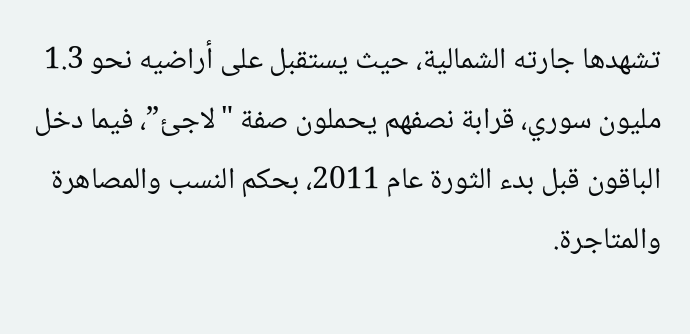تشهدها جارته الشمالية، حيث يستقبل على أراضيه نحو 1.3 مليون سوري، قرابة نصفهم يحملون صفة "لاجئ”، فيما دخل الباقون قبل بدء الثورة عام 2011، بحكم النسب والمصاهرة والمتاجرة.